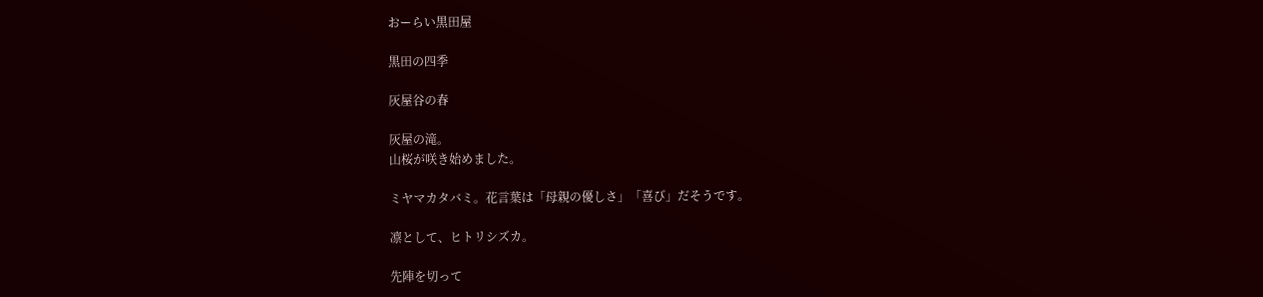おーらい黒田屋

黒田の四季

灰屋谷の春

灰屋の滝。
山桜が咲き始めました。

ミヤマカタバミ。花言葉は「母親の優しさ」「喜び」だそうです。

凛として、ヒトリシズカ。

先陣を切って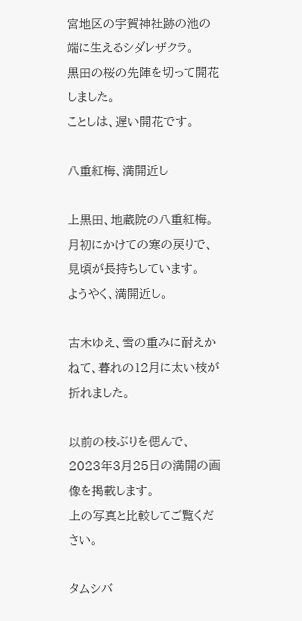宮地区の宇賀神社跡の池の端に生えるシダレザクラ。
黒田の桜の先陣を切って開花しました。
ことしは、遅い開花です。

八重紅梅、満開近し

上黒田、地蔵院の八重紅梅。
月初にかけての寒の戻りで、見頃が長持ちしています。
ようやく、満開近し。

古木ゆえ、雪の重みに耐えかねて、暮れの12月に太い枝が折れました。

以前の枝ぶりを偲んで、2023年3月25日の満開の画像を掲載します。
上の写真と比較してご覧ください。

タムシバ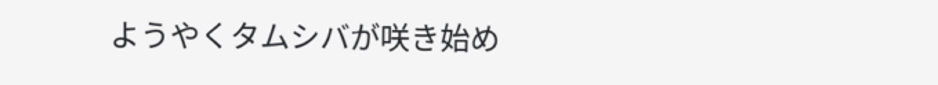ようやくタムシバが咲き始め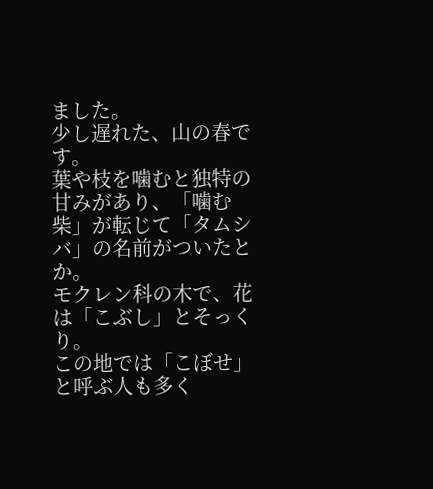ました。
少し遅れた、山の春です。
葉や枝を噛むと独特の甘みがあり、「噛む柴」が転じて「タムシバ」の名前がついたとか。
モクレン科の木で、花は「こぶし」とそっくり。
この地では「こぼせ」と呼ぶ人も多く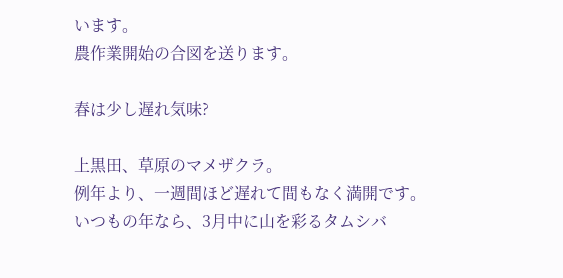います。
農作業開始の合図を送ります。

春は少し遅れ気味?

上黒田、草原のマメザクラ。
例年より、一週間ほど遅れて間もなく満開です。
いつもの年なら、3月中に山を彩るタムシバ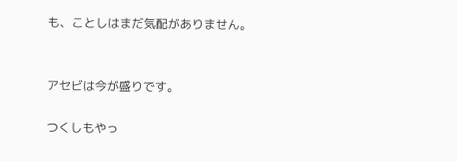も、ことしはまだ気配がありません。


アセビは今が盛りです。

つくしもやっ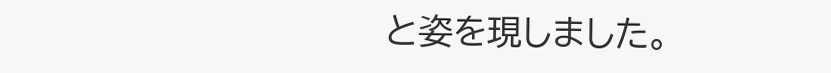と姿を現しました。